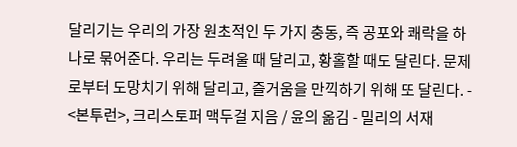달리기는 우리의 가장 원초적인 두 가지 충동, 즉 공포와 쾌락을 하나로 묶어준다. 우리는 두려울 때 달리고, 황홀할 때도 달린다. 문제로부터 도망치기 위해 달리고, 즐거움을 만끽하기 위해 또 달린다. - <본투런>, 크리스토퍼 맥두걸 지음 / 윤의 옮김 - 밀리의 서재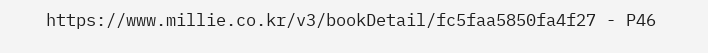https://www.millie.co.kr/v3/bookDetail/fc5faa5850fa4f27 - P46